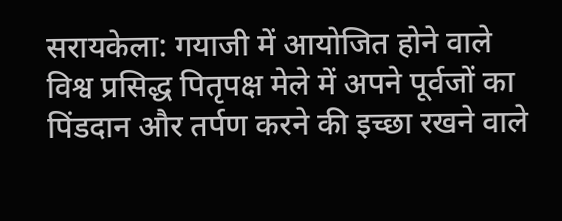सरायकेला: गयाजी में आयोजित होने वाले विश्व प्रसिद्ध पितृपक्ष मेले में अपने पूर्वजों का पिंडदान और तर्पण करने की इच्छा रखने वाले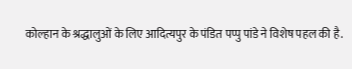कोल्हान के श्रद्धालुओं के लिए आदित्यपुर के पंडित पप्पु पांडे ने विशेष पहल की है.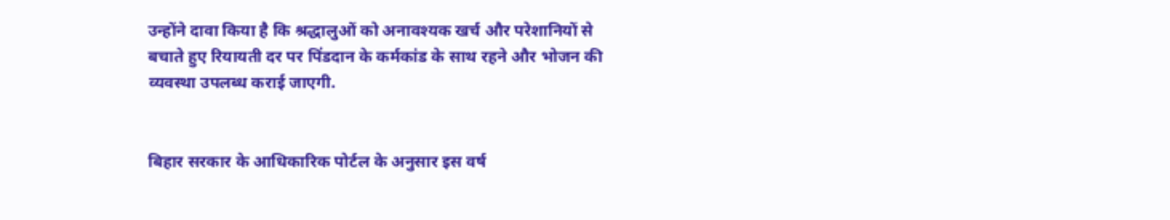उन्होंने दावा किया है कि श्रद्धालुओं को अनावश्यक खर्च और परेशानियों से बचाते हुए रियायती दर पर पिंडदान के कर्मकांड के साथ रहने और भोजन की व्यवस्था उपलब्ध कराई जाएगी.


बिहार सरकार के आधिकारिक पोर्टल के अनुसार इस वर्ष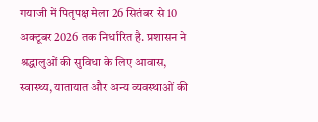गयाजी में पितृपक्ष मेला 26 सितंबर से 10 अक्टूबर 2026 तक निर्धारित है. प्रशासन ने श्रद्धालुओं की सुविधा के लिए आवास, स्वास्थ्य, यातायात और अन्य व्यवस्थाओं की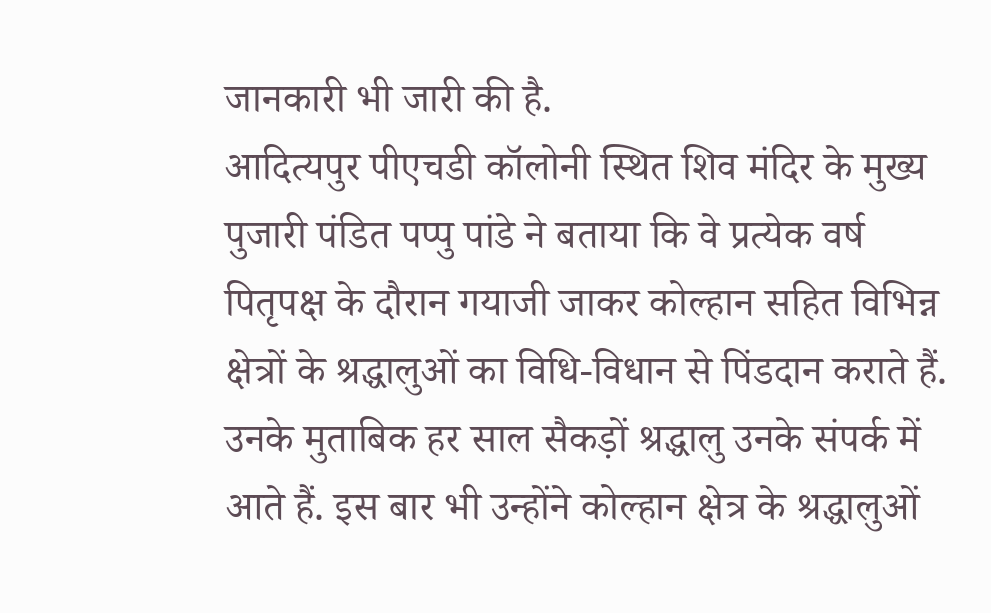जानकारी भी जारी की है.
आदित्यपुर पीएचडी कॉलोनी स्थित शिव मंदिर के मुख्य पुजारी पंडित पप्पु पांडे ने बताया कि वे प्रत्येक वर्ष पितृपक्ष के दौरान गयाजी जाकर कोल्हान सहित विभिन्न क्षेत्रों के श्रद्धालुओं का विधि-विधान से पिंडदान कराते हैं. उनके मुताबिक हर साल सैकड़ों श्रद्धालु उनके संपर्क में आते हैं. इस बार भी उन्होंने कोल्हान क्षेत्र के श्रद्धालुओं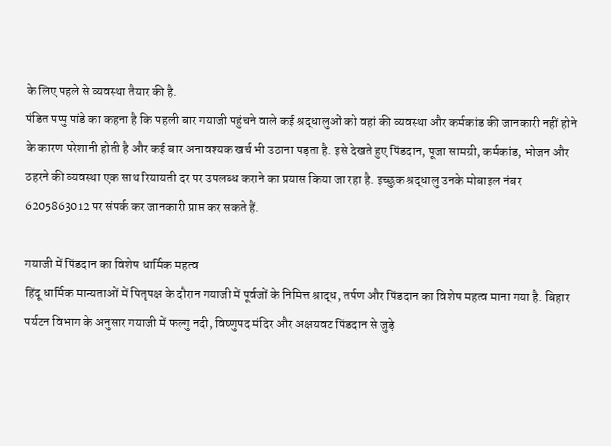के लिए पहले से व्यवस्था तैयार की है.
पंडित पप्पु पांडे का कहना है कि पहली बार गयाजी पहुंचने वाले कई श्रद्धालुओं को वहां की व्यवस्था और कर्मकांड की जानकारी नहीं होने के कारण परेशानी होती है और कई बार अनावश्यक खर्च भी उठाना पड़ता है. इसे देखते हुए पिंडदान, पूजा सामग्री, कर्मकांड, भोजन और ठहरने की व्यवस्था एक साथ रियायती दर पर उपलब्ध कराने का प्रयास किया जा रहा है. इच्छुक श्रद्धालु उनके मोबाइल नंबर 6205863012 पर संपर्क कर जानकारी प्राप्त कर सकते हैं.

गयाजी में पिंडदान का विशेष धार्मिक महत्व
हिंदू धार्मिक मान्यताओं में पितृपक्ष के दौरान गयाजी में पूर्वजों के निमित्त श्राद्ध, तर्पण और पिंडदान का विशेष महत्व माना गया है. बिहार पर्यटन विभाग के अनुसार गयाजी में फल्गु नदी, विष्णुपद मंदिर और अक्षयवट पिंडदान से जुड़े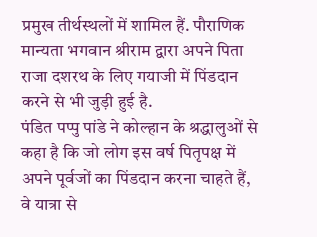प्रमुख तीर्थस्थलों में शामिल हैं. पौराणिक मान्यता भगवान श्रीराम द्वारा अपने पिता राजा दशरथ के लिए गयाजी में पिंडदान करने से भी जुड़ी हुई है.
पंडित पप्पु पांडे ने कोल्हान के श्रद्धालुओं से कहा है कि जो लोग इस वर्ष पितृपक्ष में अपने पूर्वजों का पिंडदान करना चाहते हैं, वे यात्रा से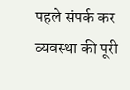पहले संपर्क कर व्यवस्था की पूरी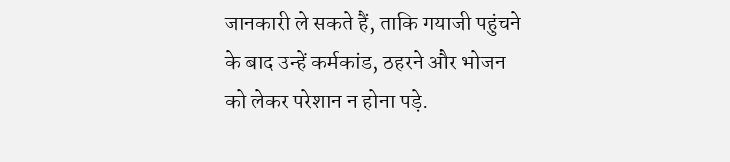जानकारी ले सकते हैं, ताकि गयाजी पहुंचने के बाद उन्हें कर्मकांड, ठहरने और भोजन को लेकर परेशान न होना पड़े.